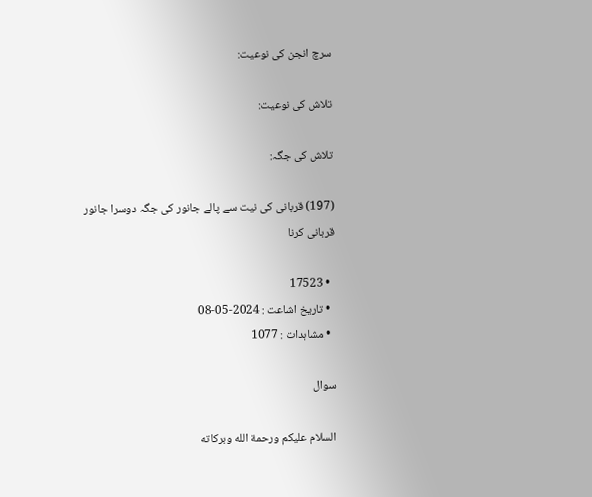سرچ انجن کی نوعیت:

تلاش کی نوعیت:

تلاش کی جگہ:

(197) قربانی کی نیت سے پالے جانور کی جگہ دوسرا جانور قربانی کرنا

  • 17523
  • تاریخ اشاعت : 2024-05-08
  • مشاہدات : 1077

سوال

السلام عليكم ورحمة الله وبركاته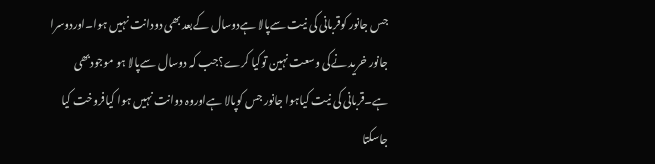جس جانور کوقربانی کی نیت سےپالا ہےدوسال کےبعد بھی دودانت نہیں ہوا۔اوردوسرا جانور خرید نےکی وسعت نہین توکیا کرے؟جب کہ دوسال سےپالا ہو موجودبھی ہے۔قربانی کی نیت کیاہوا جانور جس کوپالا ہےاوروہ دوانت نہیں ہوا کیافروخت کیا جاسکتا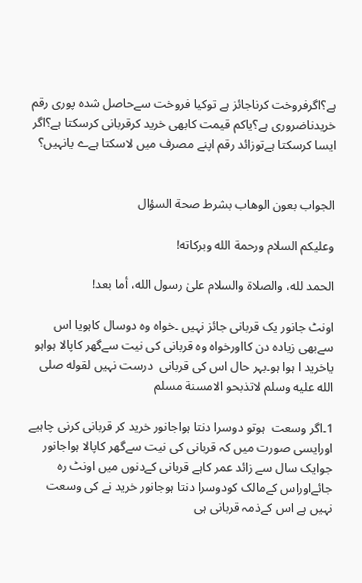ہے؟اگرفروخت کرناجائز ہے توکیا فروخت سےحاصل شدہ پوری رقم خریدناضروری ہے؟یاکم قیمت کابھی خرید کرقربانی کرسکتا ہے؟اگر ایسا کرسکتا ہےتوزائد رقم اپنے مصرف میں لاسکتا ہےے یانہیں؟


الجواب بعون الوهاب بشرط صحة السؤال

وعلیکم السلام ورحمة الله وبرکاته!

الحمد لله، والصلاة والسلام علىٰ رسول الله، أما بعد!

اونٹ جانور یک قربانی جائز نہیں ۔خواہ وہ دوسال کاہویا اس سےبھی زیادہ دن کااورخواہ وہ قربانی کی نیت سےگھر کاپالا ہواہو یاخرید ا ہوا ہو۔بہر حال اس کی قربانی  درست نہیں لقوله صلى الله عليه وسلم لاتذبحو الامسنة مسلم

1۔اگر وسعت  ہوتو دوسرا دنتا ہواجانور خرید کر قربانی کرنی چاہیے اورایسی صورت میں کہ قربانی کی نیت سےگھر کاپالا ہواجانور جوایک سال سے زائد عمر کاہے قربانی کےدنوں میں اونٹ رہ جائےاوراس کےمالک کودوسرا دنتا ہوجانور خرید نے کی وسعت نہیں ہے اس کےذمہ قربانی ہی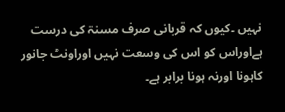نہیں ۔کیوں کہ قربانی صرف مسنۃ کی درست ہےاوراس کو اس کی وسعت نہیں اوراونٹ جانور کاہونا اورنہ ہونا برابر ہے۔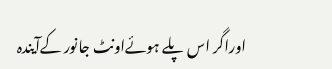اوراگر اس پلے ہوئےاونٹ جانور کےآیندہ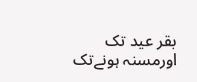بقر عید تک اورمسنہ ہونےتک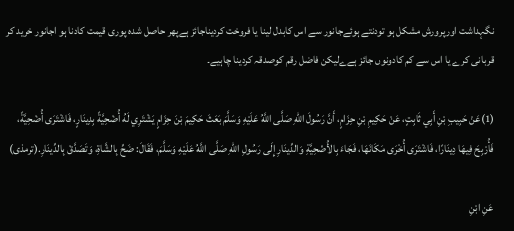نگہداشت اورپرورش مشکل ہو تودنتے ہوئےجانور سے اس کابدل لینا یا فروخت کردیناجائز ہےپھر حاصل شدہ پوری قیمت کادنا ہو اجانور خرید کر قربانی کرے یا اس سے کم کادونوں جائز ہےےلیکن فاضل رقم کوصدقہ کردینا چاہیے۔

(1)عَنْ حَبِيبِ بْنِ أَبِي ثَابِتٍ، عَنْ حَكِيمِ بْنِ حِزَامٍ، أَنَّ رَسُولَ اللهِ صَلَّى اللَّهُ عَلَيْهِ وَسَلَّمَ بَعَثَ حَكِيمَ بْنَ حِزَامٍ يَشْتَرِي لَهُ أُضْحِيَّةً بِدِينَارٍ، فَاشْتَرَى أُضْحِيَّةً، فَأُرْبِحَ فِيهَا دِينَارًا، فَاشْتَرَى أُخْرَى مَكَانَهَا، فَجَاءَ بِالأُضْحِيَّةِ وَالدِّينَارِ إِلَى رَسُولِ اللهِ صَلَّى اللَّهُ عَلَيْهِ وَسَلَّمَ، فَقَالَ: ضَحِّ بِالشَّاةِ، وَتَصَدَّقْ بِالدِّينَارِ.(ترمذی)

عَنِ ابْنِ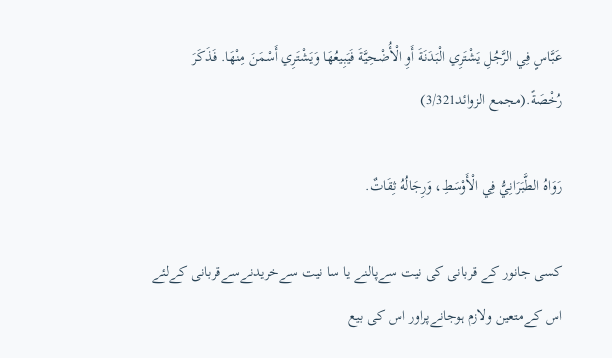عَبَّاسٍ فِي الرَّجُلِ يَشْتَرِي الْبَدَنَةَ أَوِ الْأُضْحِيَّةَ فَيَبِيعُهَا وَيَشْتَرِي أَسْمَنَ مِنْهَا. فَذَكَرَ رُخْصَةً.(مجمع الزوائد3/321)

رَوَاهُ الطَّبَرَانِيُّ فِي الْأَوْسَطِ، وَرِجَالُهُ ثِقَاتٌ.

کسی جانور کے قربانی کی نیت سےپالنے یا سا نیت سےخریدنےسےقربانی کےلئے اس کےمتعین ولازم ہوجانےپراور اس کی بیع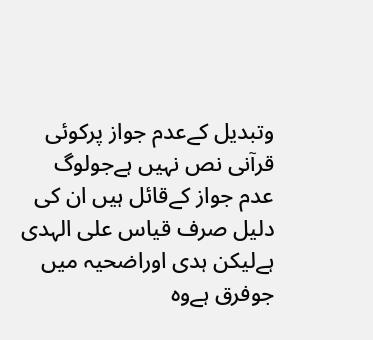وتبدیل کےعدم جواز پرکوئی قرآنی نص نہیں ہےجولوگ عدم جواز کےقائل ہیں ان کی دلیل صرف قیاس علی الہدی ہےلیکن ہدی اوراضحیہ میں جوفرق ہےوہ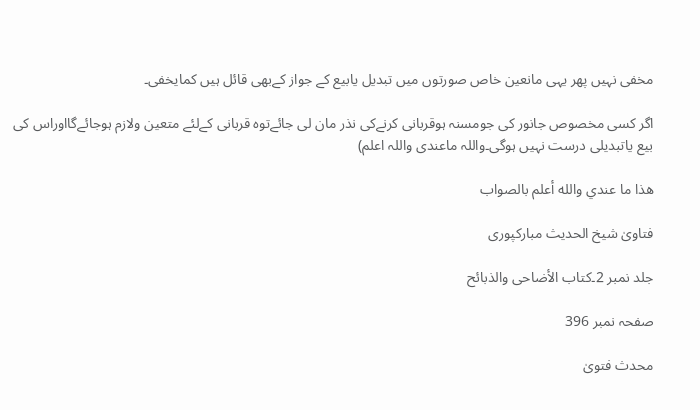مخفی نہیں پھر یہی مانعین خاص صورتوں میں تبدیل یابیع کے جواز کےبھی قائل ہیں کمایخفی۔

اگر کسی مخصوص جانور کی جومسنہ ہوقربانی کرنےکی نذر مان لی جائےتوہ قربانی کےلئے متعین ولازم ہوجائےگااوراس کی بیع یاتبدیلی درست نہیں ہوگی۔واللہ ماعندی واللہ اعلم)

ھذا ما عندي والله أعلم بالصواب

فتاویٰ شیخ الحدیث مبارکپوری

جلد نمبر 2۔كتاب الأضاحى والذبائح

صفحہ نمبر 396

محدث فتویٰ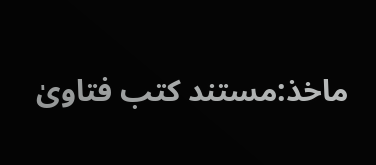ماخذ:مستند کتب فتاویٰ